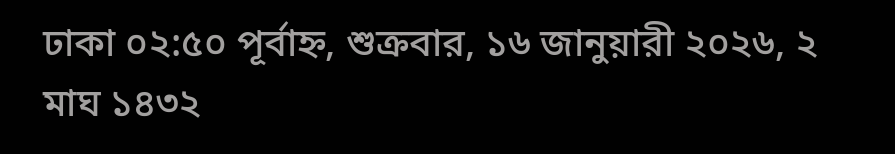ঢাকা ০২:৫০ পূর্বাহ্ন, শুক্রবার, ১৬ জানুয়ারী ২০২৬, ২ মাঘ ১৪৩২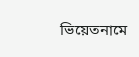ভিয়েতনামে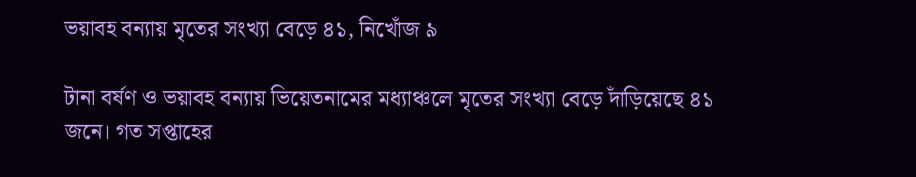ভয়াবহ বন্যায় মৃতের সংখ্যা বেড়ে ৪১, নিখোঁজ ৯

টানা বর্ষণ ও ভয়াবহ বন্যায় ভিয়েতনামের মধ্যাঞ্চলে মৃতের সংখ্যা বেড়ে দাঁড়িয়েছে ৪১ জনে। গত সপ্তাহের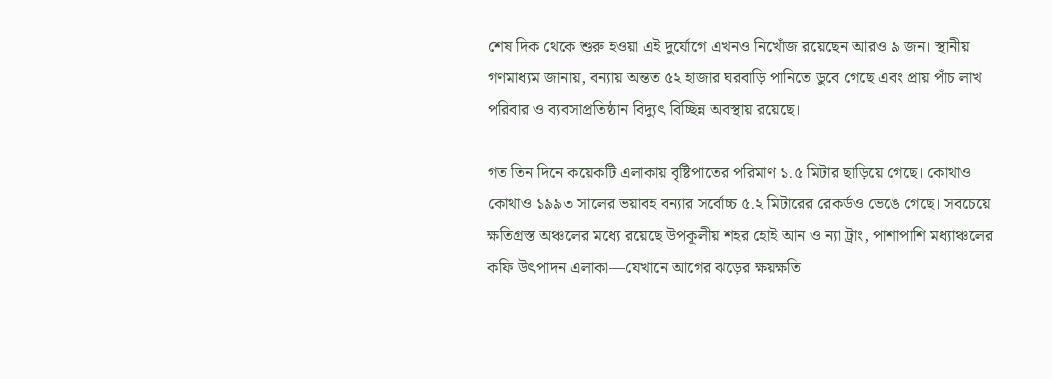শেষ দিক থেকে শুরু হওয়া এই দুর্যোগে এখনও নিখোঁজ রয়েছেন আরও ৯ জন। স্থানীয় গণমাধ্যম জানায়, বন্যায় অন্তত ৫২ হাজার ঘরবাড়ি পানিতে ডুবে গেছে এবং প্রায় পাঁচ লাখ পরিবার ও ব্যবসাপ্রতিষ্ঠান বিদ্যুৎ বিচ্ছিন্ন অবস্থায় রয়েছে।

গত তিন দিনে কয়েকটি এলাকায় বৃষ্টিপাতের পরিমাণ ১.৫ মিটার ছাড়িয়ে গেছে। কোথাও কোথাও ১৯৯৩ সালের ভয়াবহ বন্যার সর্বোচ্চ ৫.২ মিটারের রেকর্ডও ভেঙে গেছে। সবচেয়ে ক্ষতিগ্রস্ত অঞ্চলের মধ্যে রয়েছে উপকূলীয় শহর হোই আন ও ন্যা ট্রাং, পাশাপাশি মধ্যাঞ্চলের কফি উৎপাদন এলাকা—যেখানে আগের ঝড়ের ক্ষয়ক্ষতি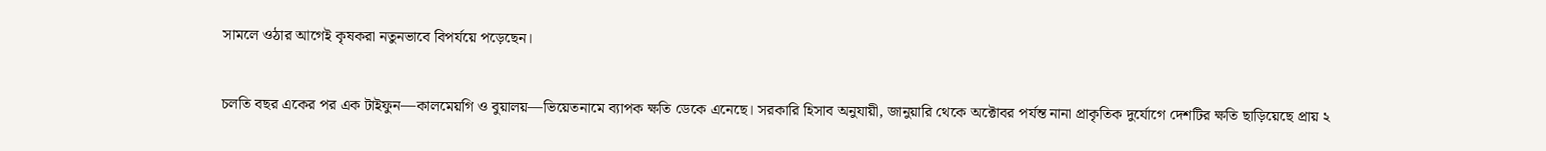সামলে ওঠার আগেই কৃষকরা নতুনভাবে বিপর্যয়ে পড়েছেন।

চলতি বছর একের পর এক টাইফুন—কালমেয়গি ও বুয়ালয়—ভিয়েতনামে ব্যাপক ক্ষতি ডেকে এনেছে। সরকারি হিসাব অনুযায়ী, জানুয়ারি থেকে অক্টোবর পর্যন্ত নানা প্রাকৃতিক দুর্যোগে দেশটির ক্ষতি ছাড়িয়েছে প্রায় ২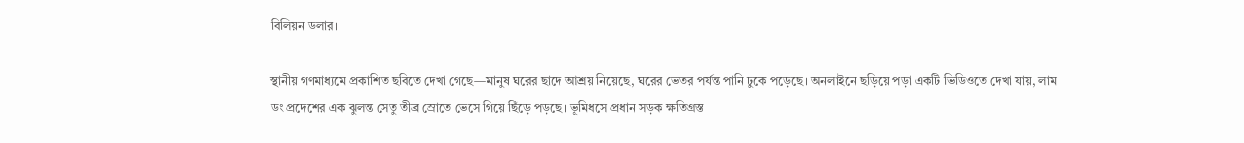বিলিয়ন ডলার।

স্থানীয় গণমাধ্যমে প্রকাশিত ছবিতে দেখা গেছে—মানুষ ঘরের ছাদে আশ্রয় নিয়েছে, ঘরের ভেতর পর্যন্ত পানি ঢুকে পড়েছে। অনলাইনে ছড়িয়ে পড়া একটি ভিডিওতে দেখা যায়, লাম ডং প্রদেশের এক ঝুলন্ত সেতু তীব্র স্রোতে ভেসে গিয়ে ছিঁড়ে পড়ছে। ভূমিধসে প্রধান সড়ক ক্ষতিগ্রস্ত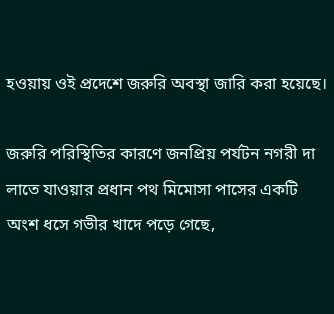হওয়ায় ওই প্রদেশে জরুরি অবস্থা জারি করা হয়েছে।

জরুরি পরিস্থিতির কারণে জনপ্রিয় পর্যটন নগরী দা লাতে যাওয়ার প্রধান পথ মিমোসা পাসের একটি অংশ ধসে গভীর খাদে পড়ে গেছে,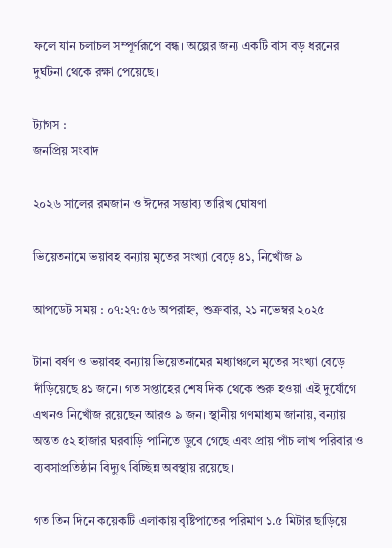ফলে যান চলাচল সম্পূর্ণরূপে বন্ধ। অল্পের জন্য একটি বাস বড় ধরনের দুর্ঘটনা থেকে রক্ষা পেয়েছে।

ট্যাগস :
জনপ্রিয় সংবাদ

২০২৬ সালের রমজান ও ঈদের সম্ভাব্য তারিখ ঘোষণা

ভিয়েতনামে ভয়াবহ বন্যায় মৃতের সংখ্যা বেড়ে ৪১, নিখোঁজ ৯

আপডেট সময় : ০৭:২৭:৫৬ অপরাহ্ন, শুক্রবার, ২১ নভেম্বর ২০২৫

টানা বর্ষণ ও ভয়াবহ বন্যায় ভিয়েতনামের মধ্যাঞ্চলে মৃতের সংখ্যা বেড়ে দাঁড়িয়েছে ৪১ জনে। গত সপ্তাহের শেষ দিক থেকে শুরু হওয়া এই দুর্যোগে এখনও নিখোঁজ রয়েছেন আরও ৯ জন। স্থানীয় গণমাধ্যম জানায়, বন্যায় অন্তত ৫২ হাজার ঘরবাড়ি পানিতে ডুবে গেছে এবং প্রায় পাঁচ লাখ পরিবার ও ব্যবসাপ্রতিষ্ঠান বিদ্যুৎ বিচ্ছিন্ন অবস্থায় রয়েছে।

গত তিন দিনে কয়েকটি এলাকায় বৃষ্টিপাতের পরিমাণ ১.৫ মিটার ছাড়িয়ে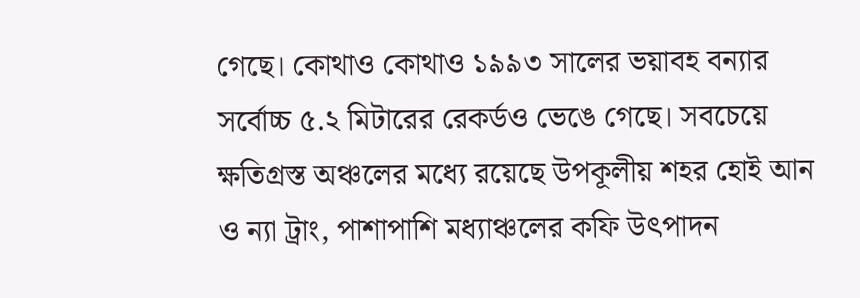গেছে। কোথাও কোথাও ১৯৯৩ সালের ভয়াবহ বন্যার সর্বোচ্চ ৫.২ মিটারের রেকর্ডও ভেঙে গেছে। সবচেয়ে ক্ষতিগ্রস্ত অঞ্চলের মধ্যে রয়েছে উপকূলীয় শহর হোই আন ও ন্যা ট্রাং, পাশাপাশি মধ্যাঞ্চলের কফি উৎপাদন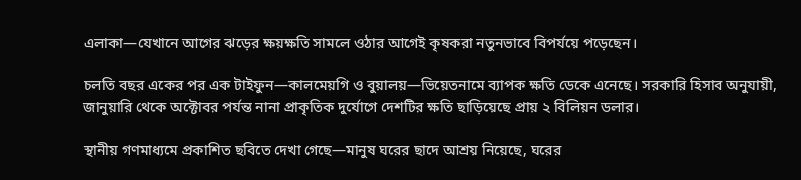এলাকা—যেখানে আগের ঝড়ের ক্ষয়ক্ষতি সামলে ওঠার আগেই কৃষকরা নতুনভাবে বিপর্যয়ে পড়েছেন।

চলতি বছর একের পর এক টাইফুন—কালমেয়গি ও বুয়ালয়—ভিয়েতনামে ব্যাপক ক্ষতি ডেকে এনেছে। সরকারি হিসাব অনুযায়ী, জানুয়ারি থেকে অক্টোবর পর্যন্ত নানা প্রাকৃতিক দুর্যোগে দেশটির ক্ষতি ছাড়িয়েছে প্রায় ২ বিলিয়ন ডলার।

স্থানীয় গণমাধ্যমে প্রকাশিত ছবিতে দেখা গেছে—মানুষ ঘরের ছাদে আশ্রয় নিয়েছে, ঘরের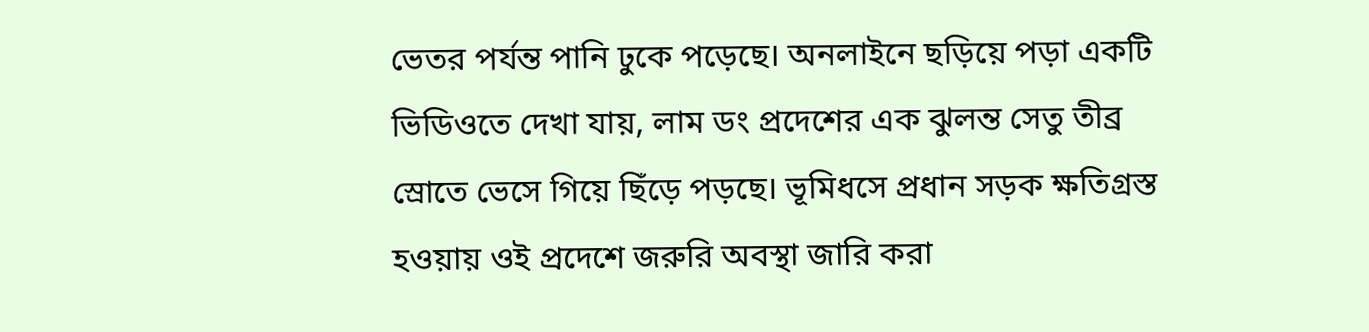ভেতর পর্যন্ত পানি ঢুকে পড়েছে। অনলাইনে ছড়িয়ে পড়া একটি ভিডিওতে দেখা যায়, লাম ডং প্রদেশের এক ঝুলন্ত সেতু তীব্র স্রোতে ভেসে গিয়ে ছিঁড়ে পড়ছে। ভূমিধসে প্রধান সড়ক ক্ষতিগ্রস্ত হওয়ায় ওই প্রদেশে জরুরি অবস্থা জারি করা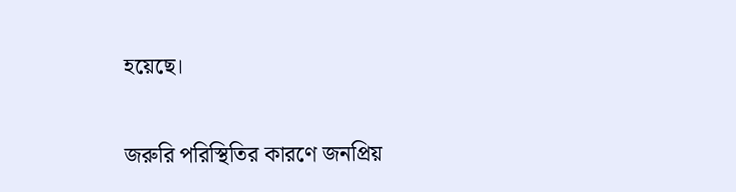হয়েছে।

জরুরি পরিস্থিতির কারণে জনপ্রিয়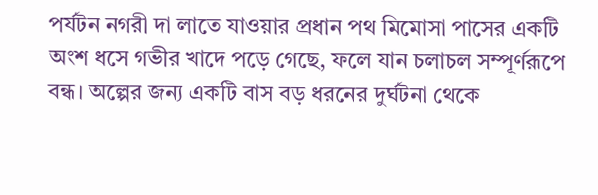পর্যটন নগরী দা লাতে যাওয়ার প্রধান পথ মিমোসা পাসের একটি অংশ ধসে গভীর খাদে পড়ে গেছে, ফলে যান চলাচল সম্পূর্ণরূপে বন্ধ। অল্পের জন্য একটি বাস বড় ধরনের দুর্ঘটনা থেকে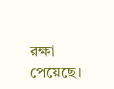রক্ষা পেয়েছে।